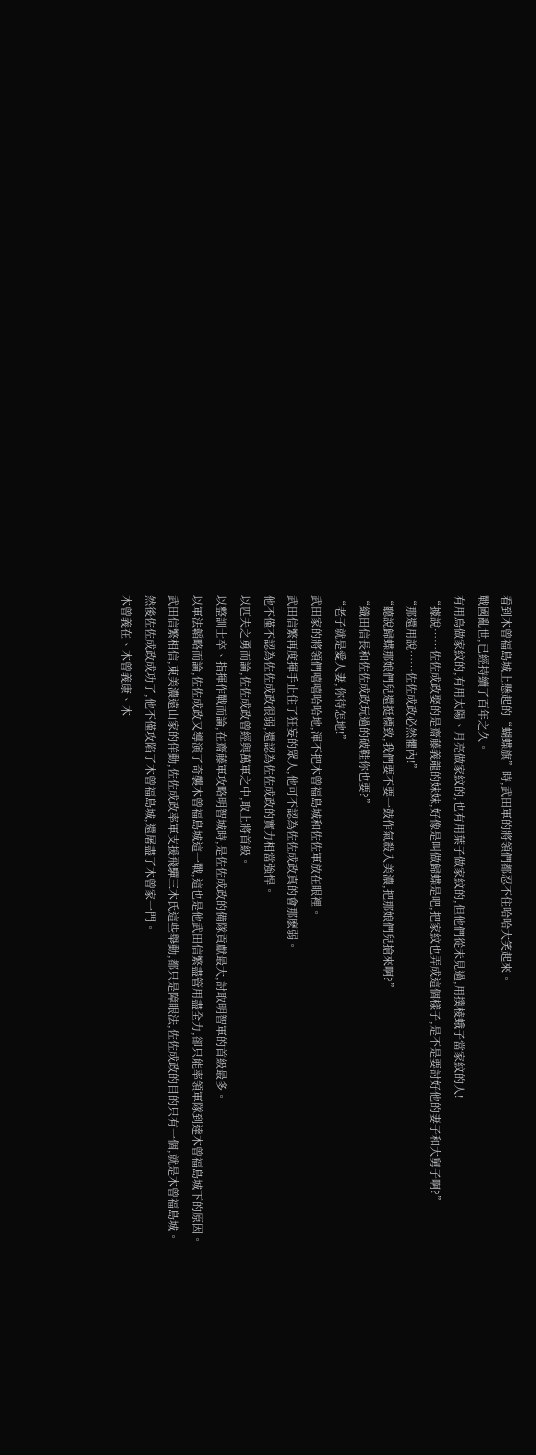看到木曾福島城上懸起的“蝴蝶旗”時,武田軍的將領們都忍不住哈哈大笑起來。
戰國亂世,已經持續了百年之久。
有用鳥做家紋的,有用太陽、月亮做家紋的,也有用葉子做家紋的,但他們從未見過,用撲棱蛾子當家紋的人!
“據說……佐佐成政娶的是齋藤義龍的妹妹,好像是叫做歸蝶是吧,把家紋也弄成這個樣子,是不是要討好他的妻子和大舅子啊?”
“那還用說……佐佐成政必然懼內!”
“聽說歸蝶那娘們兒還挺標致,我們要不要一鼓作氣殺入美濃,把那娘們兒搶來啊?”
“織田信長和佐佐成政玩過的破鞋你也要?”
“老子就是愛人妻,你待怎地!”
武田家的將領們嘻嘻哈哈地,渾不把木曾福島城和佐佐軍放在眼裡。
武田信繁再度揮手止住了狂妄的眾人,他可不認為佐佐成政真的會那麽弱。
他不僅不認為佐佐成政很弱,還認為佐佐成政的實力相當強悍。
以匹夫之勇而論,佐佐成政曾經與萬軍之中,取上將首級。
以整訓士卒、指揮作戰而論,在齋藤軍攻略明智城時,是佐佐成政的備隊貢獻最大,討取明智軍的首級最多。
以軍法韜略而論,佐佐成政又導演了奇襲木曾福島城這一戰,這也是他武田信繁盡管用盡全力,卻只能率領軍隊到達木曾福島城下的原因。
武田信繁相信,東美濃遠山家的佯動,佐佐成政率軍支援飛驒三木氏這些舉動,都只是障眼法,佐佐成政的目的只有一個,就是木曾福島城。
然後佐佐成政成功了,他不僅攻陷了木曾福島城,還屠盡了木曾家一門。
木曾義在、木曾義康、木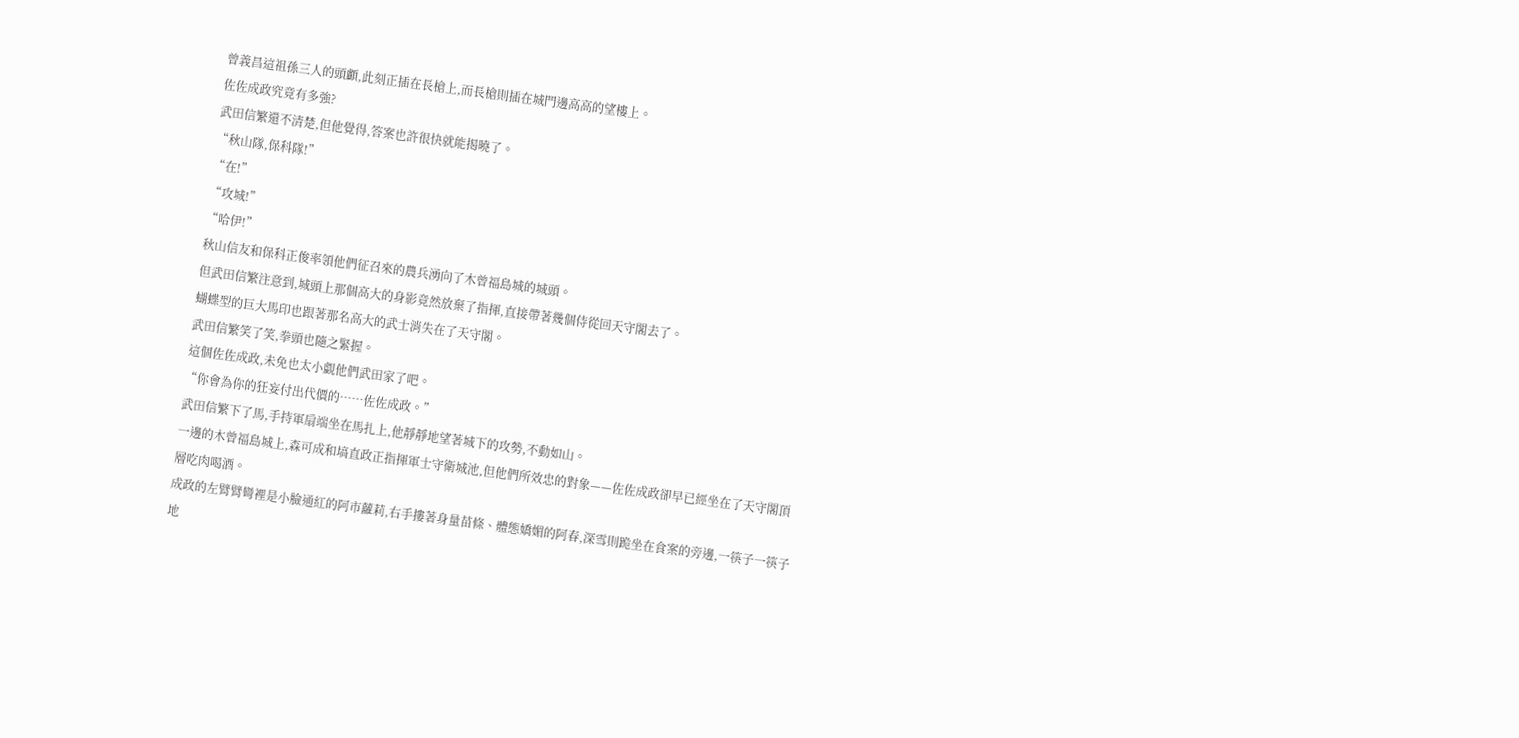曾義昌這祖孫三人的頭顱,此刻正插在長槍上,而長槍則插在城門邊高高的望樓上。
佐佐成政究竟有多強?
武田信繁還不清楚,但他覺得,答案也許很快就能揭曉了。
“秋山隊,保科隊!”
“在!”
“攻城!”
“哈伊!”
秋山信友和保科正俊率領他們征召來的農兵湧向了木曾福島城的城頭。
但武田信繁注意到,城頭上那個高大的身影竟然放棄了指揮,直接帶著幾個侍從回天守閣去了。
蝴蝶型的巨大馬印也跟著那名高大的武士消失在了天守閣。
武田信繁笑了笑,拳頭也隨之緊握。
這個佐佐成政,未免也太小覷他們武田家了吧。
“你會為你的狂妄付出代價的……佐佐成政。”
武田信繁下了馬,手持軍扇端坐在馬扎上,他靜靜地望著城下的攻勢,不動如山。
一邊的木曾福島城上,森可成和塙直政正指揮軍士守衛城池,但他們所效忠的對象——佐佐成政卻早已經坐在了天守閣頂層吃肉喝酒。
成政的左臂臂彎裡是小臉通紅的阿市蘿莉,右手摟著身量苗條、體態嬌媚的阿春,深雪則跪坐在食案的旁邊,一筷子一筷子地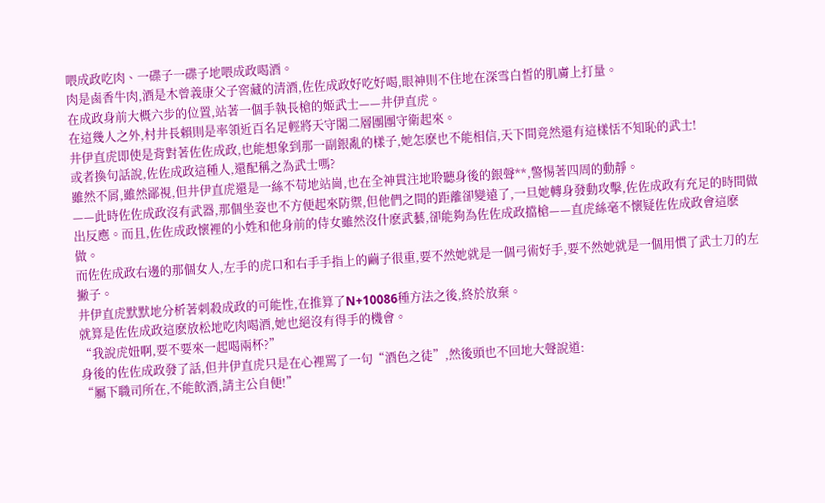喂成政吃肉、一碟子一碟子地喂成政喝酒。
肉是鹵香牛肉,酒是木曾義康父子窖藏的清酒,佐佐成政好吃好喝,眼神則不住地在深雪白皙的肌膚上打量。
在成政身前大概六步的位置,站著一個手執長槍的姬武士——井伊直虎。
在這幾人之外,村井長賴則是率領近百名足輕將天守閣二層團團守衛起來。
井伊直虎即使是背對著佐佐成政,也能想象到那一副銀亂的樣子,她怎麽也不能相信,天下間竟然還有這樣恬不知恥的武士!
或者換句話說,佐佐成政這種人,還配稱之為武士嗎?
雖然不屑,雖然鄙視,但井伊直虎還是一絲不苟地站崗,也在全神貫注地聆聽身後的銀聲**,警惕著四周的動靜。
——此時佐佐成政沒有武器,那個坐姿也不方便起來防禦,但他們之間的距離卻變遠了,一旦她轉身發動攻擊,佐佐成政有充足的時間做出反應。而且,佐佐成政懷裡的小姓和他身前的侍女雖然沒什麽武藝,卻能夠為佐佐成政擋槍——直虎絲毫不懷疑佐佐成政會這麽做。
而佐佐成政右邊的那個女人,左手的虎口和右手手指上的繭子很重,要不然她就是一個弓術好手,要不然她就是一個用慣了武士刀的左撇子。
井伊直虎默默地分析著刺殺成政的可能性,在推算了N+10086種方法之後,終於放棄。
就算是佐佐成政這麽放松地吃肉喝酒,她也絕沒有得手的機會。
“我說虎妞啊,要不要來一起喝兩杯?”
身後的佐佐成政發了話,但井伊直虎只是在心裡罵了一句“酒色之徒”,然後頭也不回地大聲說道:
“屬下職司所在,不能飲酒,請主公自便!”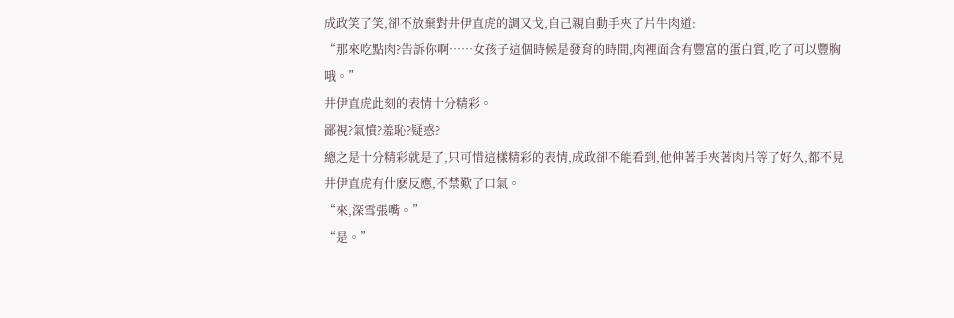成政笑了笑,卻不放棄對井伊直虎的調又戈,自己親自動手夾了片牛肉道:
“那來吃點肉?告訴你啊……女孩子這個時候是發育的時間,肉裡面含有豐富的蛋白質,吃了可以豐胸哦。”
井伊直虎此刻的表情十分精彩。
鄙視?氣憤?羞恥?疑惑?
總之是十分精彩就是了,只可惜這樣精彩的表情,成政卻不能看到,他伸著手夾著肉片等了好久,都不見井伊直虎有什麽反應,不禁歎了口氣。
“來,深雪張嘴。”
“是。”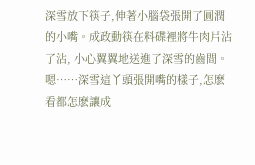深雪放下筷子,伸著小腦袋張開了圓潤的小嘴。成政動筷在料碟裡將牛肉片沾了沾, 小心翼翼地送進了深雪的齒間。
嗯……深雪這丫頭張開嘴的樣子,怎麽看都怎麽讓成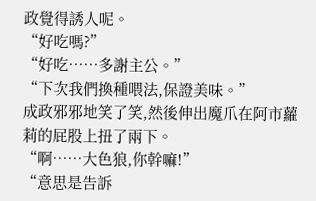政覺得誘人呢。
“好吃嗎?”
“好吃……多謝主公。”
“下次我們換種喂法,保證美味。”
成政邪邪地笑了笑,然後伸出魔爪在阿市蘿莉的屁股上扭了兩下。
“啊……大色狼,你幹嘛!”
“意思是告訴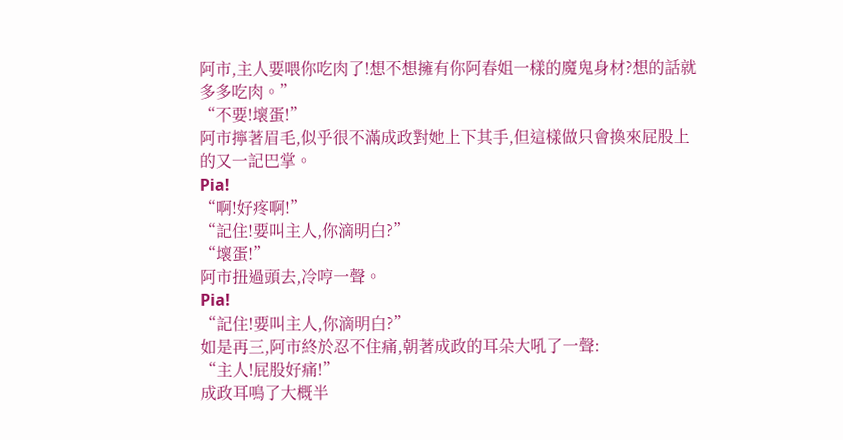阿市,主人要喂你吃肉了!想不想擁有你阿春姐一樣的魔鬼身材?想的話就多多吃肉。”
“不要!壞蛋!”
阿市擰著眉毛,似乎很不滿成政對她上下其手,但這樣做只會換來屁股上的又一記巴掌。
Pia!
“啊!好疼啊!”
“記住!要叫主人,你滴明白?”
“壞蛋!”
阿市扭過頭去,冷哼一聲。
Pia!
“記住!要叫主人,你滴明白?”
如是再三,阿市終於忍不住痛,朝著成政的耳朵大吼了一聲:
“主人!屁股好痛!”
成政耳鳴了大概半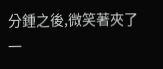分鍾之後,微笑著夾了一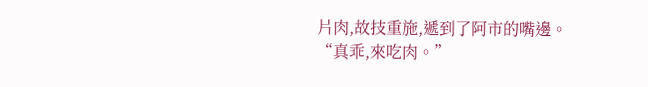片肉,故技重施,遞到了阿市的嘴邊。
“真乖,來吃肉。”